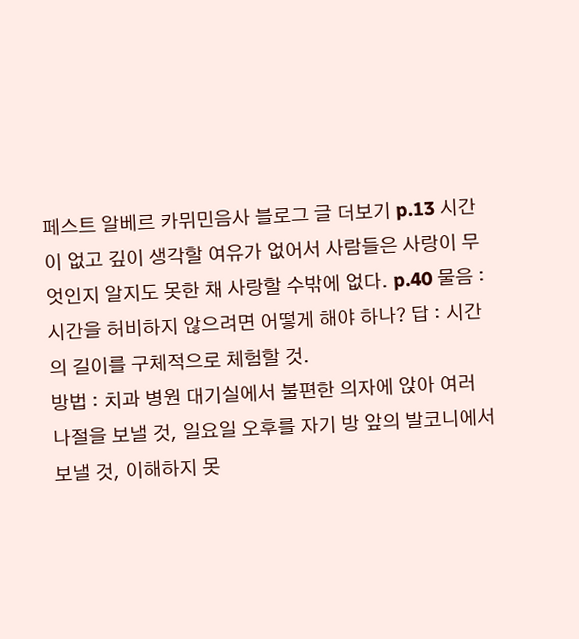페스트 알베르 카뮈민음사 블로그 글 더보기 p.13 시간이 없고 깊이 생각할 여유가 없어서 사람들은 사랑이 무엇인지 알지도 못한 채 사랑할 수밖에 없다. p.40 물음 : 시간을 허비하지 않으려면 어떻게 해야 하나? 답 : 시간의 길이를 구체적으로 체험할 것.
방법 : 치과 병원 대기실에서 불편한 의자에 앉아 여러 나절을 보낼 것, 일요일 오후를 자기 방 앞의 발코니에서 보낼 것, 이해하지 못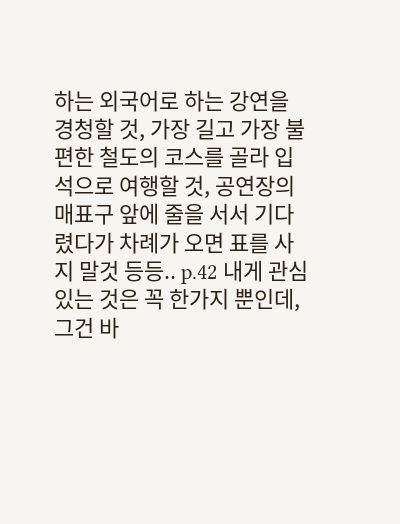하는 외국어로 하는 강연을 경청할 것, 가장 길고 가장 불편한 철도의 코스를 골라 입석으로 여행할 것, 공연장의 매표구 앞에 줄을 서서 기다렸다가 차례가 오면 표를 사지 말것 등등.. p.42 내게 관심 있는 것은 꼭 한가지 뿐인데, 그건 바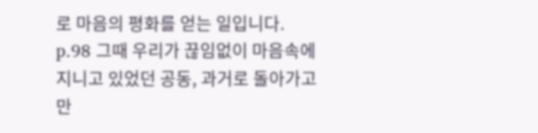로 마음의 평화를 얻는 일입니다. p.98 그때 우리가 끊임없이 마음속에 지니고 있었던 공동, 과거로 돌아가고만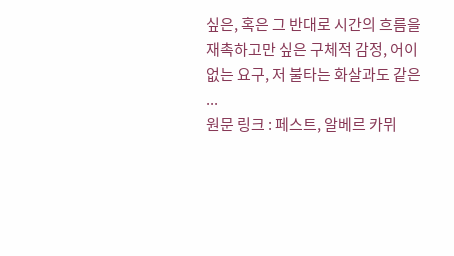싶은, 혹은 그 반대로 시간의 흐름을 재촉하고만 싶은 구체적 감정, 어이없는 요구, 저 불타는 화살과도 같은 ...
원문 링크 : 페스트, 알베르 카뮈